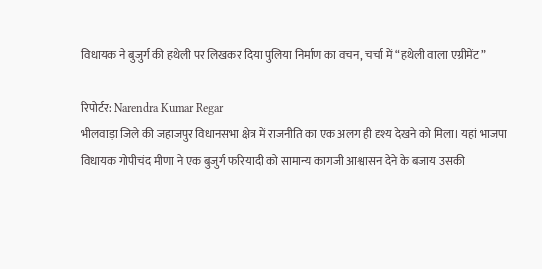विधायक ने बुजुर्ग की हथेली पर लिखकर दिया पुलिया निर्माण का वचन, चर्चा में “हथेली वाला एग्रीमेंट”

रिपोर्टर: Narendra Kumar Regar
भीलवाड़ा जिले की जहाजपुर विधानसभा क्षेत्र में राजनीति का एक अलग ही दृश्य देखने को मिला। यहां भाजपा विधायक गोपीचंद मीणा ने एक बुजुर्ग फरियादी को सामान्य कागजी आश्वासन देने के बजाय उसकी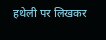हथेली पर लिखकर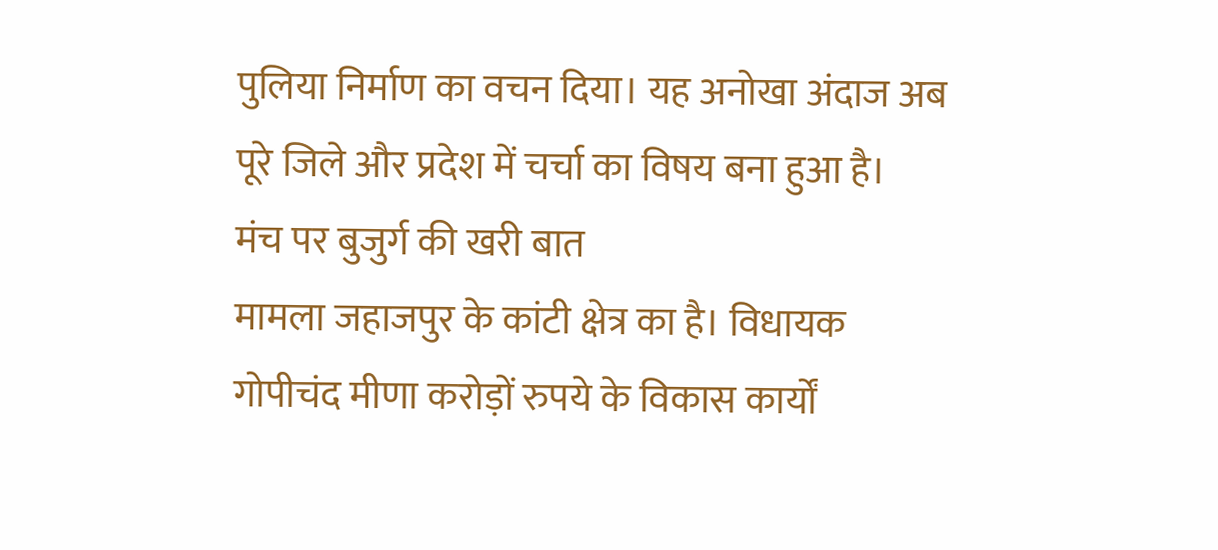पुलिया निर्माण का वचन दिया। यह अनोखा अंदाज अब पूरे जिले और प्रदेश में चर्चा का विषय बना हुआ है।
मंच पर बुजुर्ग की खरी बात
मामला जहाजपुर के कांटी क्षेत्र का है। विधायक गोपीचंद मीणा करोड़ों रुपये के विकास कार्यों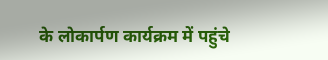के लोकार्पण कार्यक्रम में पहुंचे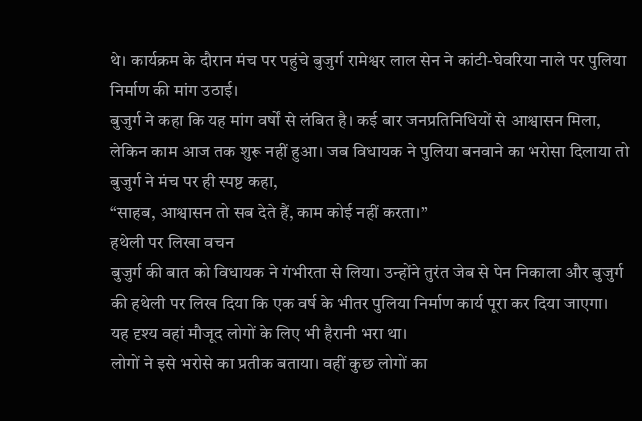थे। कार्यक्रम के दौरान मंच पर पहुंचे बुजुर्ग रामेश्वर लाल सेन ने कांटी-घेवरिया नाले पर पुलिया निर्माण की मांग उठाई।
बुजुर्ग ने कहा कि यह मांग वर्षों से लंबित है। कई बार जनप्रतिनिधियों से आश्वासन मिला, लेकिन काम आज तक शुरू नहीं हुआ। जब विधायक ने पुलिया बनवाने का भरोसा दिलाया तो बुजुर्ग ने मंच पर ही स्पष्ट कहा,
“साहब, आश्वासन तो सब देते हैं, काम कोई नहीं करता।”
हथेली पर लिखा वचन
बुजुर्ग की बात को विधायक ने गंभीरता से लिया। उन्होंने तुरंत जेब से पेन निकाला और बुजुर्ग की हथेली पर लिख दिया कि एक वर्ष के भीतर पुलिया निर्माण कार्य पूरा कर दिया जाएगा। यह दृश्य वहां मौजूद लोगों के लिए भी हैरानी भरा था।
लोगों ने इसे भरोसे का प्रतीक बताया। वहीं कुछ लोगों का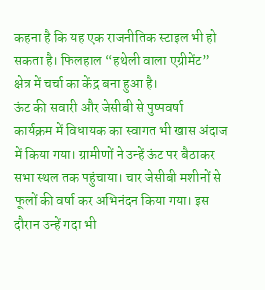कहना है कि यह एक राजनीतिक स्टाइल भी हो सकता है। फिलहाल “हथेली वाला एग्रीमेंट” क्षेत्र में चर्चा का केंद्र बना हुआ है।
ऊंट की सवारी और जेसीबी से पुष्पवर्षा
कार्यक्रम में विधायक का स्वागत भी खास अंदाज में किया गया। ग्रामीणों ने उन्हें ऊंट पर बैठाकर सभा स्थल तक पहुंचाया। चार जेसीबी मशीनों से फूलों की वर्षा कर अभिनंदन किया गया। इस दौरान उन्हें गदा भी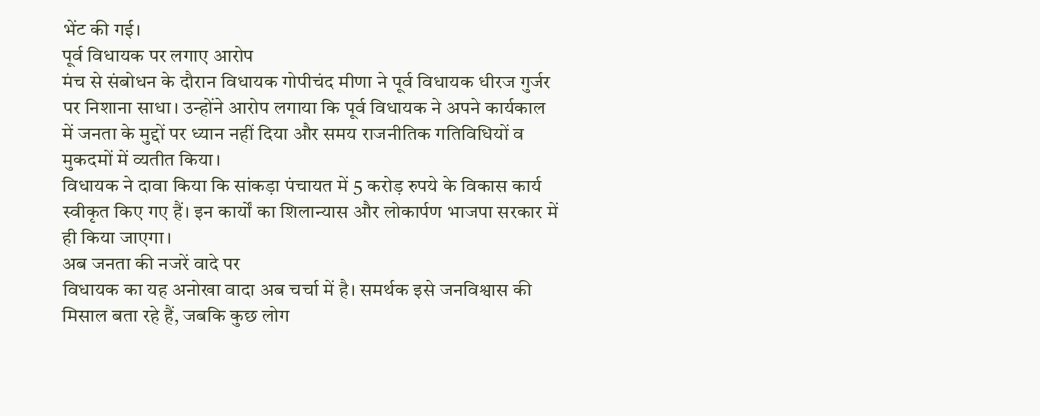भेंट की गई।
पूर्व विधायक पर लगाए आरोप
मंच से संबोधन के दौरान विधायक गोपीचंद मीणा ने पूर्व विधायक धीरज गुर्जर पर निशाना साधा। उन्होंने आरोप लगाया कि पूर्व विधायक ने अपने कार्यकाल में जनता के मुद्दों पर ध्यान नहीं दिया और समय राजनीतिक गतिविधियों व मुकदमों में व्यतीत किया।
विधायक ने दावा किया कि सांकड़ा पंचायत में 5 करोड़ रुपये के विकास कार्य स्वीकृत किए गए हैं। इन कार्यों का शिलान्यास और लोकार्पण भाजपा सरकार में ही किया जाएगा।
अब जनता की नजरें वादे पर
विधायक का यह अनोखा वादा अब चर्चा में है। समर्थक इसे जनविश्वास की मिसाल बता रहे हैं, जबकि कुछ लोग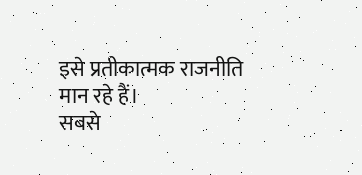इसे प्रतीकात्मक राजनीति मान रहे हैं।
सबसे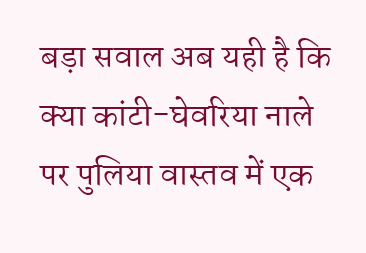बड़ा सवाल अब यही है कि क्या कांटी-घेवरिया नाले पर पुलिया वास्तव में एक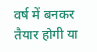वर्ष में बनकर तैयार होगी या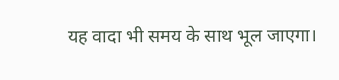यह वादा भी समय के साथ भूल जाएगा।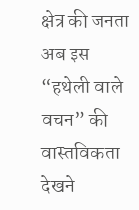क्षेत्र की जनता अब इस “हथेली वाले वचन” की वास्तविकता देखने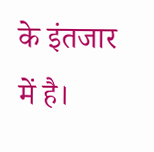के इंतजार में है।